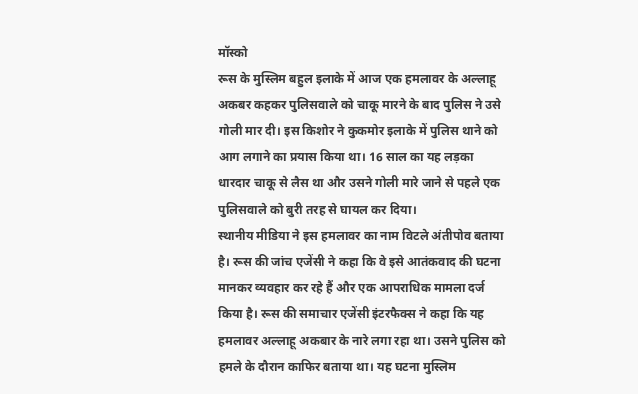मॉस्को
रूस के मुस्लिम बहुल इलाके में आज एक हमलावर के अल्लाहू अकबर कहकर पुलिसवाले को चाकू मारने के बाद पुलिस ने उसे गोली मार दी। इस किशोर ने कुकमोर इलाके में पुलिस थाने को आग लगाने का प्रयास किया था। 16 साल का यह लड़का धारदार चाकू से लैस था और उसने गोली मारे जाने से पहले एक पुलिसवाले को बुरी तरह से घायल कर दिया।
स्थानीय मीडिया ने इस हमलावर का नाम विटले अंतीपोव बताया है। रूस की जांच एजेंसी ने कहा कि वे इसे आतंकवाद की घटना मानकर व्यवहार कर रहे हैं और एक आपराधिक मामला दर्ज किया है। रूस की समाचार एजेंसी इंटरफैक्स ने कहा कि यह हमलावर अल्लाहू अकबार के नारे लगा रहा था। उसने पुलिस को हमले के दौरान काफिर बताया था। यह घटना मुस्लिम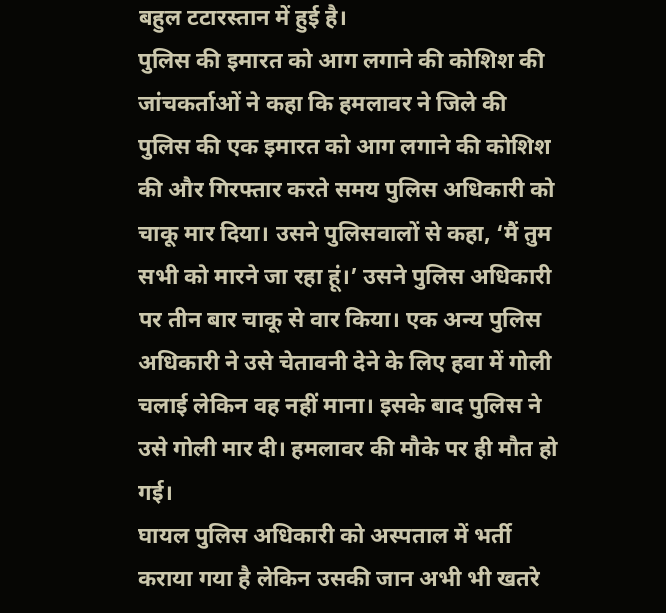बहुल टटारस्तान में हुई है।
पुलिस की इमारत को आग लगाने की कोशिश की
जांचकर्ताओं ने कहा कि हमलावर ने जिले की पुलिस की एक इमारत को आग लगाने की कोशिश की और गिरफ्तार करते समय पुलिस अधिकारी को चाकू मार दिया। उसने पुलिसवालों से कहा, ‘मैं तुम सभी को मारने जा रहा हूं।’ उसने पुलिस अधिकारी पर तीन बार चाकू से वार किया। एक अन्य पुलिस अधिकारी ने उसे चेतावनी देने के लिए हवा में गोली चलाई लेकिन वह नहीं माना। इसके बाद पुलिस ने उसे गोली मार दी। हमलावर की मौके पर ही मौत हो गई।
घायल पुलिस अधिकारी को अस्पताल में भर्ती कराया गया है लेकिन उसकी जान अभी भी खतरे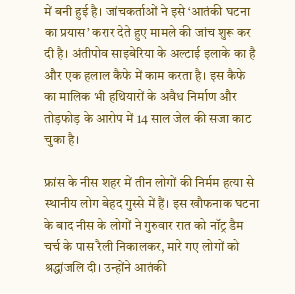में बनी हुई है। जांचकर्ताओं ने इसे ‘आतंकी घटना का प्रयास’ करार देते हुए मामले की जांच शुरू कर दी है। अंतीपोव साइबेरिया के अल्टाई इलाके का है और एक हलाल कैफे में काम करता है। इस कैफे का मालिक भी हथियारों के अवैध निर्माण और तोड़फोड़ के आरोप में 14 साल जेल की सजा काट चुका है।

फ्रांस के नीस शहर में तीन लोगों की निर्मम हत्या से स्थानीय लोग बेहद गुस्से में हैं। इस खौफनाक घटना के बाद नीस के लोगों ने गुरुवार रात को नॉट्र डैम चर्च के पास रैली निकालकर, मारे गए लोगों को श्रद्धांजलि दी। उन्होंने आतंकी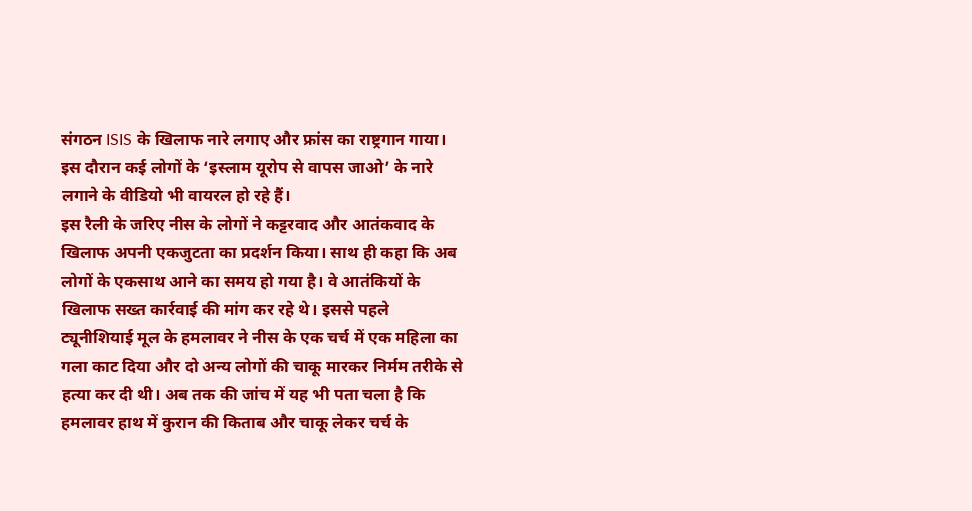संगठन ISIS के खिलाफ नारे लगाए और फ्रांस का राष्ट्रगान गाया। इस दौरान कई लोगों के ‘इस्लाम यूरोप से वापस जाओ’ के नारे लगाने के वीडियो भी वायरल हो रहे हैं।
इस रैली के जरिए नीस के लोगों ने कट्टरवाद और आतंकवाद के खिलाफ अपनी एकजुटता का प्रदर्शन किया। साथ ही कहा कि अब लोगों के एकसाथ आने का समय हो गया है। वे आतंकियों के खिलाफ सख्त कार्रवाई की मांग कर रहे थे। इससे पहले ट्यूनीशियाई मूल के हमलावर ने नीस के एक चर्च में एक महिला का गला काट दिया और दो अन्य लोगों की चाकू मारकर निर्मम तरीके से हत्या कर दी थी। अब तक की जांच में यह भी पता चला है कि हमलावर हाथ में कुरान की किताब और चाकू लेकर चर्च के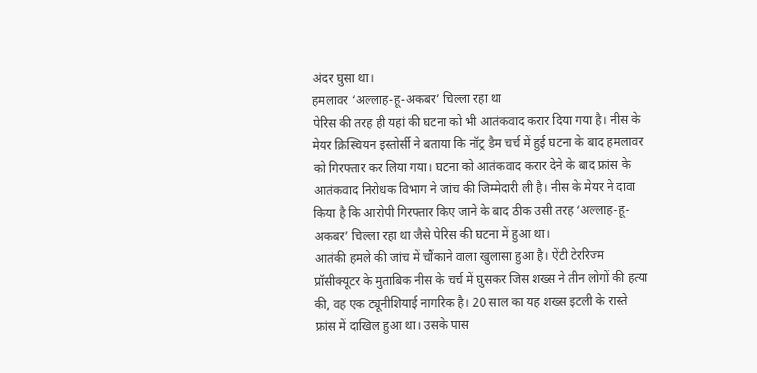अंदर घुसा था।
हमलावर ‘अल्लाह-हू-अकबर’ चिल्ला रहा था
पेरिस की तरह ही यहां की घटना को भी आतंकवाद करार दिया गया है। नीस के मेयर क्रिस्चियन इस्तोर्सी ने बताया कि नॉट्र डैम चर्च में हुई घटना के बाद हमलावर को गिरफ्तार कर लिया गया। घटना को आतंकवाद करार देने के बाद फ्रांस के आतंकवाद निरोधक विभाग ने जांच की जिम्मेदारी ली है। नीस के मेयर ने दावा किया है कि आरोपी गिरफ्तार किए जाने के बाद ठीक उसी तरह ‘अल्लाह-हू-अकबर’ चिल्ला रहा था जैसे पेरिस की घटना में हुआ था।
आतंकी हमले की जांच में चौंकाने वाला खुलासा हुआ है। ऐंटी टेररिज्म प्रॉसीक्यूटर के मुताबिक नीस के चर्च में घुसकर जिस शख्स ने तीन लोगों की हत्या की, वह एक ट्यूनीशियाई नागरिक है। 20 साल का यह शख्स इटली के रास्ते फ्रांस में दाखिल हुआ था। उसके पास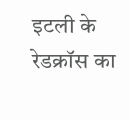इटली के रेडक्रॉस का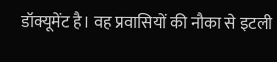डॉक्यूमेंट है। वह प्रवासियों की नौका से इटली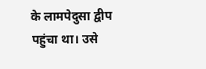के लामपेदुसा द्वीप पहुंचा था। उसे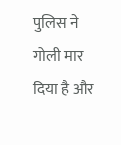पुलिस ने गोली मार दिया है और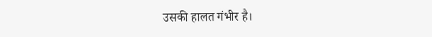उसकी हालत गंभीर है।